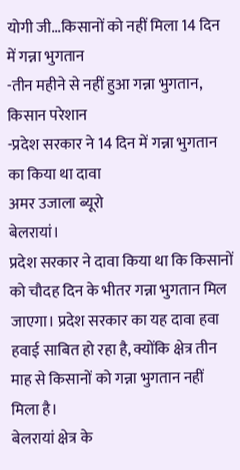योगी जी...किसानों को नहीं मिला 14 दिन में गन्ना भुगतान
-तीन महीने से नहीं हुआ गन्ना भुगतान, किसान परेशान
-प्रदेश सरकार ने 14 दिन में गन्ना भुगतान का किया था दावा
अमर उजाला ब्यूरो
बेलरायां।
प्रदेश सरकार ने दावा किया था कि किसानों को चौदह दिन के भीतर गन्ना भुगतान मिल जाएगा। प्रदेश सरकार का यह दावा हवा हवाई साबित हो रहा है, क्योंकि क्षेत्र तीन माह से किसानों को गन्ना भुगतान नहीं मिला है।
बेलरायां क्षेत्र के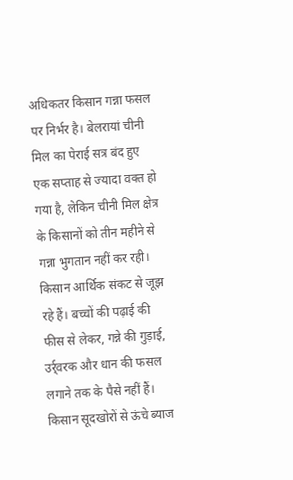अधिकतर किसान गन्ना फसल पर निर्भर है। बेलरायां चीनी मिल का पेराई सत्र बंद हुए एक सप्ताह से ज्यादा वक्त हो गया है, लेकिन चीनी मिल क्षेत्र के किसानों को तीन महीने से गन्ना भुगतान नहीं कर रही। किसान आर्थिक संकट से जूझ रहे हैं। बच्चों की पढ़ाई की फीस से लेकर, गन्ने की गुड़ाई, उर्र्वरक और धान की फसल लगाने तक के पैसे नहीं हैं। किसान सूदखोरों से ऊंचे ब्याज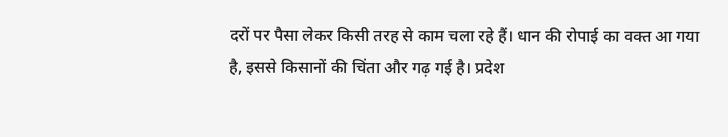दरों पर पैसा लेकर किसी तरह से काम चला रहे हैं। धान की रोपाई का वक्त आ गया है, इससे किसानों की चिंता और गढ़ गई है। प्रदेश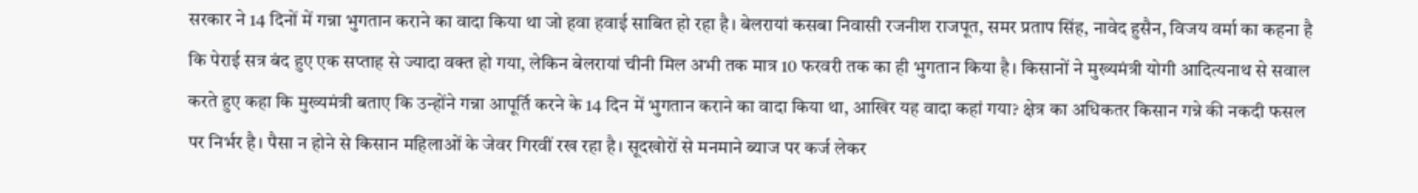सरकार ने 14 दिनों में गन्ना भुगतान कराने का वादा किया था जो हवा हवाई साबित हो रहा है। बेलरायां कसबा निवासी रजनीश राजपूत, समर प्रताप सिंह, नावेद हुसैन, विजय वर्मा का कहना है कि पेराई सत्र बंद हुए एक सप्ताह से ज्यादा वक्त हो गया, लेकिन बेलरायां चीनी मिल अभी तक मात्र 10 फरवरी तक का ही भुगतान किया है। किसानों ने मुख्यमंत्री योगी आदित्यनाथ से सवाल करते हुए कहा कि मुख्यमंत्री बताए कि उन्होंने गन्ना आपूर्ति करने के 14 दिन में भुगतान कराने का वादा किया था, आखिर यह वादा कहां गया? क्षेत्र का अधिकतर किसान गन्ने की नकदी फसल पर निर्भर है। पैसा न होने से किसान महिलाओं के जेवर गिरवीं रख रहा है। सूदखोरों से मनमाने ब्याज पर कर्ज लेकर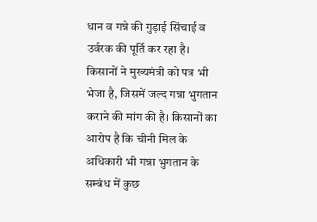धान व गन्ने की गुड़ाई सिंचाई व उर्वरक की पूर्ति कर रहा है। किसानों ने मुख्यमंत्री को पत्र भी भेजा है, जिसमें जल्द गन्ना भुगतान कराने की मांग की है। किसानों का आरोप है कि चीनी मिल के अधिकारी भी गन्ना भुगतान के सम्बंध में कुछ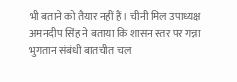भी बताने को तैयार नहीं हैं। चीनी मिल उपाध्यक्ष अमनदीप सिंह ने बताया कि शासन स्तर पर गन्ना भुगतान संबंधी बातचीत चल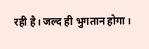रही है। जल्द ही भुगतान होगा।